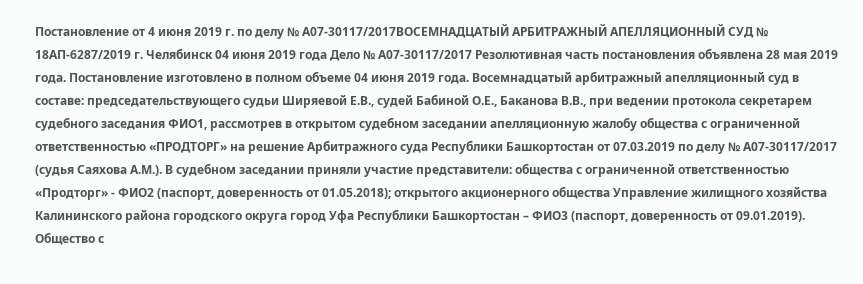Постановление от 4 июня 2019 г. по делу № А07-30117/2017ВОСЕМНАДЦАТЫЙ АРБИТРАЖНЫЙ АПЕЛЛЯЦИОННЫЙ СУД № 18АП-6287/2019 г. Челябинск 04 июня 2019 года Дело № А07-30117/2017 Резолютивная часть постановления объявлена 28 мая 2019 года. Постановление изготовлено в полном объеме 04 июня 2019 года. Восемнадцатый арбитражный апелляционный суд в составе: председательствующего судьи Ширяевой Е.В., судей Бабиной О.Е., Баканова В.В., при ведении протокола секретарем судебного заседания ФИО1, рассмотрев в открытом судебном заседании апелляционную жалобу общества с ограниченной ответственностью «ПРОДТОРГ» на решение Арбитражного суда Республики Башкортостан от 07.03.2019 по делу № А07-30117/2017 (судья Саяхова А.М.). В судебном заседании приняли участие представители: общества с ограниченной ответственностью «Продторг» - ФИО2 (паспорт, доверенность от 01.05.2018); открытого акционерного общества Управление жилищного хозяйства Калининского района городского округа город Уфа Республики Башкортостан – ФИО3 (паспорт, доверенность от 09.01.2019). Общество с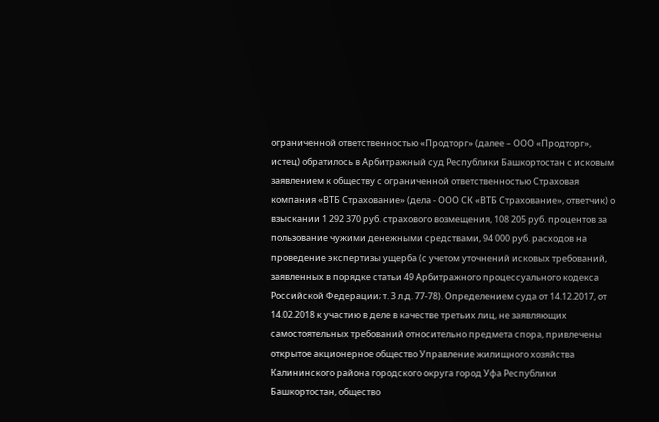ограниченной ответственностью «Продторг» (далее – ООО «Продторг», истец) обратилось в Арбитражный суд Республики Башкортостан с исковым заявлением к обществу с ограниченной ответственностью Страховая компания «ВТБ Страхование» (дела - ООО СК «ВТБ Страхование», ответчик) о взыскании 1 292 370 руб. страхового возмещения, 108 205 руб. процентов за пользование чужими денежными средствами, 94 000 руб. расходов на проведение экспертизы ущерба (с учетом уточнений исковых требований, заявленных в порядке статьи 49 Арбитражного процессуального кодекса Российской Федерации; т. 3 л.д. 77-78). Определением суда от 14.12.2017, от 14.02.2018 к участию в деле в качестве третьих лиц, не заявляющих самостоятельных требований относительно предмета спора, привлечены открытое акционерное общество Управление жилищного хозяйства Калининского района городского округа город Уфа Республики Башкортостан, общество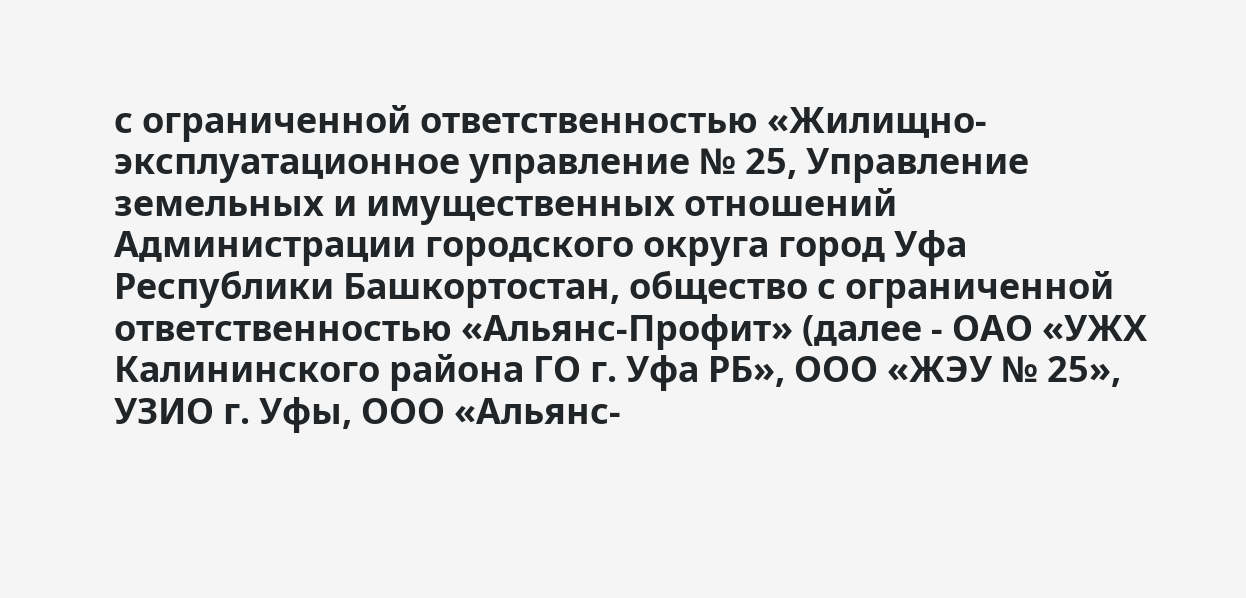с ограниченной ответственностью «Жилищно-эксплуатационное управление № 25, Управление земельных и имущественных отношений Администрации городского округа город Уфа Республики Башкортостан, общество с ограниченной ответственностью «Альянс-Профит» (далее - ОАО «УЖХ Калининского района ГО г. Уфа РБ», ООО «ЖЭУ № 25», УЗИО г. Уфы, ООО «Альянс-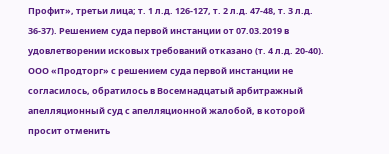Профит», третьи лица; т. 1 л.д. 126-127, т. 2 л.д. 47-48, т. 3 л.д. 36-37). Решением суда первой инстанции от 07.03.2019 в удовлетворении исковых требований отказано (т. 4 л.д. 20-40). ООО «Продторг» с решением суда первой инстанции не согласилось, обратилось в Восемнадцатый арбитражный апелляционный суд с апелляционной жалобой, в которой просит отменить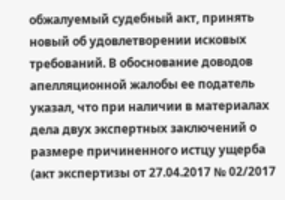обжалуемый судебный акт, принять новый об удовлетворении исковых требований. В обоснование доводов апелляционной жалобы ее податель указал, что при наличии в материалах дела двух экспертных заключений о размере причиненного истцу ущерба (акт экспертизы от 27.04.2017 № 02/2017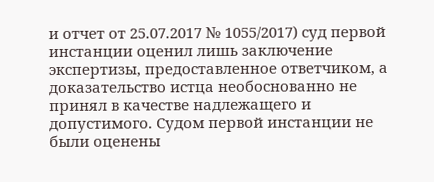и отчет от 25.07.2017 № 1055/2017) суд первой инстанции оценил лишь заключение экспертизы, предоставленное ответчиком, а доказательство истца необоснованно не принял в качестве надлежащего и допустимого. Судом первой инстанции не были оценены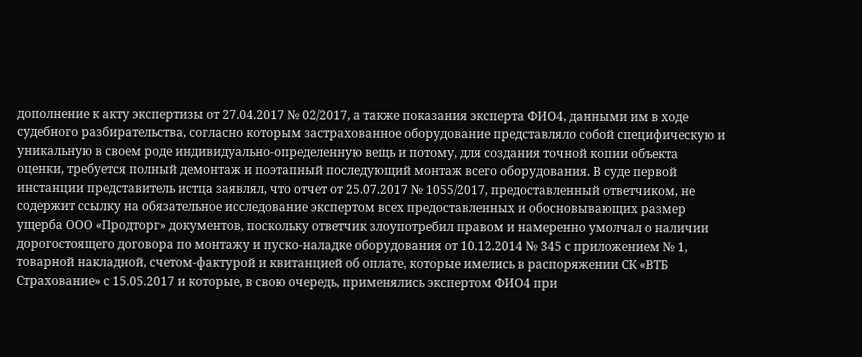дополнение к акту экспертизы от 27.04.2017 № 02/2017, а также показания эксперта ФИО4, данными им в ходе судебного разбирательства, согласно которым застрахованное оборудование представляло собой специфическую и уникальную в своем роде индивидуально-определенную вещь и потому, для создания точной копии объекта оценки, требуется полный демонтаж и поэтапный последующий монтаж всего оборудования. В суде первой инстанции представитель истца заявлял, что отчет от 25.07.2017 № 1055/2017, предоставленный ответчиком, не содержит ссылку на обязательное исследование экспертом всех предоставленных и обосновывающих размер ущерба ООО «Продторг» документов, поскольку ответчик злоупотребил правом и намеренно умолчал о наличии дорогостоящего договора по монтажу и пуско-наладке оборудования от 10.12.2014 № 345 с приложением № 1, товарной накладной, счетом-фактурой и квитанцией об оплате, которые имелись в распоряжении СК «ВТБ Страхование» с 15.05.2017 и которые, в свою очередь, применялись экспертом ФИО4 при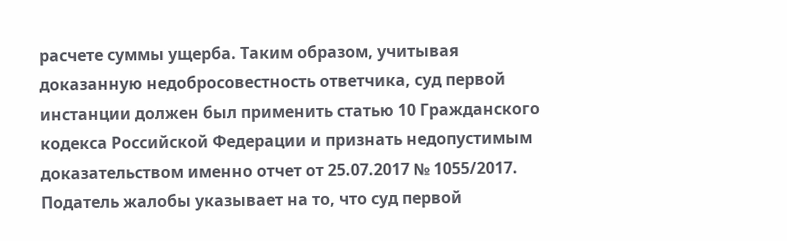расчете суммы ущерба. Таким образом, учитывая доказанную недобросовестность ответчика, суд первой инстанции должен был применить статью 10 Гражданского кодекса Российской Федерации и признать недопустимым доказательством именно отчет от 25.07.2017 № 1055/2017. Податель жалобы указывает на то, что суд первой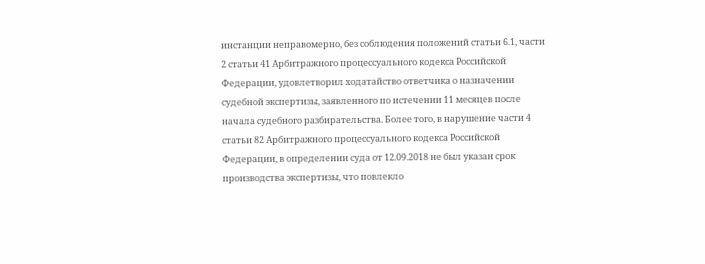инстанции неправомерно, без соблюдения положений статьи 6.1, части 2 статьи 41 Арбитражного процессуального кодекса Российской Федерации, удовлетворил ходатайство ответчика о назначении судебной экспертизы, заявленного по истечении 11 месяцев после начала судебного разбирательства. Более того, в нарушение части 4 статьи 82 Арбитражного процессуального кодекса Российской Федерации, в определении суда от 12.09.2018 не был указан срок производства экспертизы, что повлекло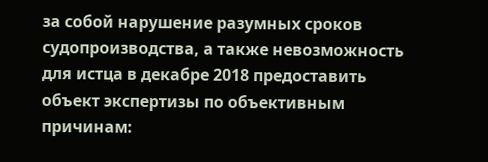за собой нарушение разумных сроков судопроизводства, а также невозможность для истца в декабре 2018 предоставить объект экспертизы по объективным причинам: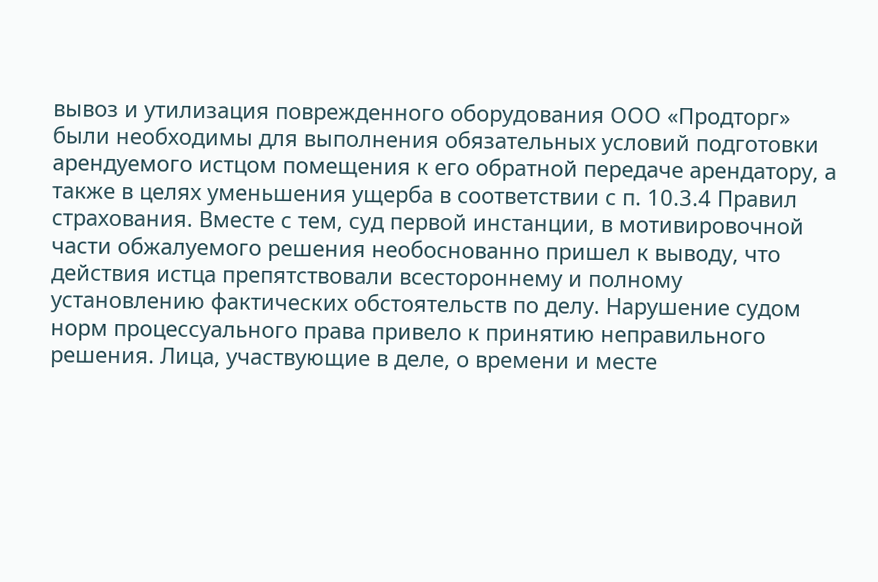вывоз и утилизация поврежденного оборудования ООО «Продторг» были необходимы для выполнения обязательных условий подготовки арендуемого истцом помещения к его обратной передаче арендатору, а также в целях уменьшения ущерба в соответствии с п. 10.3.4 Правил страхования. Вместе с тем, суд первой инстанции, в мотивировочной части обжалуемого решения необоснованно пришел к выводу, что действия истца препятствовали всестороннему и полному установлению фактических обстоятельств по делу. Нарушение судом норм процессуального права привело к принятию неправильного решения. Лица, участвующие в деле, о времени и месте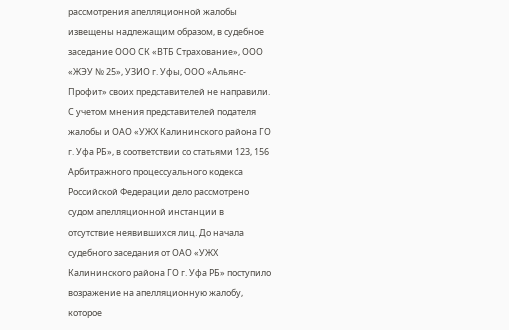рассмотрения апелляционной жалобы извещены надлежащим образом, в судебное заседание ООО СК «ВТБ Страхование», ООО «ЖЭУ № 25», УЗИО г. Уфы, ООО «Альянс-Профит» своих представителей не направили. С учетом мнения представителей подателя жалобы и ОАО «УЖХ Калининского района ГО г. Уфа РБ», в соответствии со статьями 123, 156 Арбитражного процессуального кодекса Российской Федерации дело рассмотрено судом апелляционной инстанции в отсутствие неявившихся лиц. До начала судебного заседания от ОАО «УЖХ Калининского района ГО г. Уфа РБ» поступило возражение на апелляционную жалобу, которое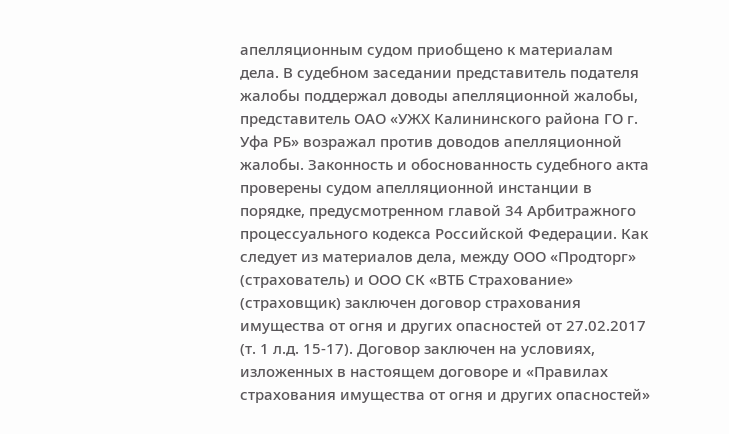апелляционным судом приобщено к материалам дела. В судебном заседании представитель подателя жалобы поддержал доводы апелляционной жалобы, представитель ОАО «УЖХ Калининского района ГО г. Уфа РБ» возражал против доводов апелляционной жалобы. Законность и обоснованность судебного акта проверены судом апелляционной инстанции в порядке, предусмотренном главой 34 Арбитражного процессуального кодекса Российской Федерации. Как следует из материалов дела, между ООО «Продторг» (страхователь) и ООО СК «ВТБ Страхование» (страховщик) заключен договор страхования имущества от огня и других опасностей от 27.02.2017 (т. 1 л.д. 15-17). Договор заключен на условиях, изложенных в настоящем договоре и «Правилах страхования имущества от огня и других опасностей»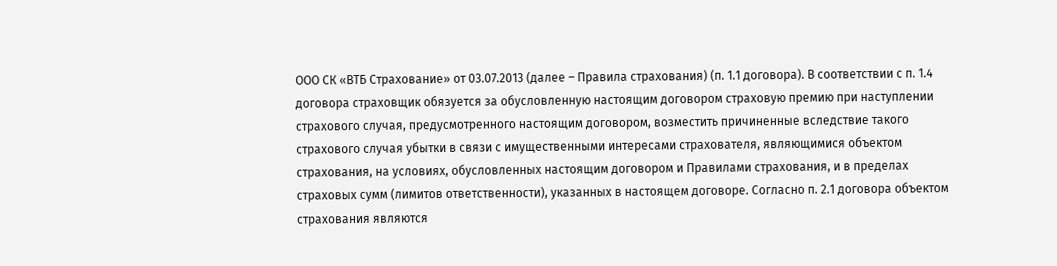ООО СК «ВТБ Страхование» от 03.07.2013 (далее – Правила страхования) (п. 1.1 договора). В соответствии с п. 1.4 договора страховщик обязуется за обусловленную настоящим договором страховую премию при наступлении страхового случая, предусмотренного настоящим договором, возместить причиненные вследствие такого страхового случая убытки в связи с имущественными интересами страхователя, являющимися объектом страхования, на условиях, обусловленных настоящим договором и Правилами страхования, и в пределах страховых сумм (лимитов ответственности), указанных в настоящем договоре. Согласно п. 2.1 договора объектом страхования являются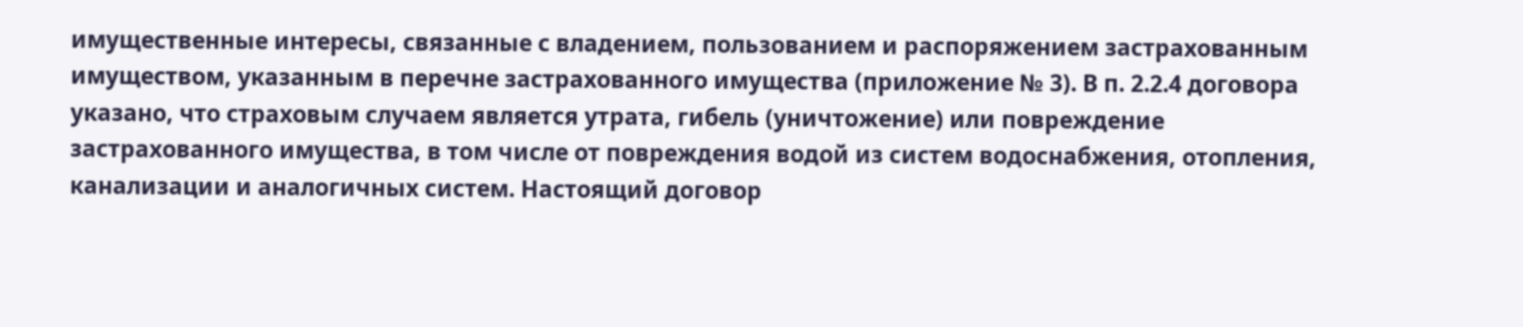имущественные интересы, связанные с владением, пользованием и распоряжением застрахованным имуществом, указанным в перечне застрахованного имущества (приложение № 3). В п. 2.2.4 договора указано, что страховым случаем является утрата, гибель (уничтожение) или повреждение застрахованного имущества, в том числе от повреждения водой из систем водоснабжения, отопления, канализации и аналогичных систем. Настоящий договор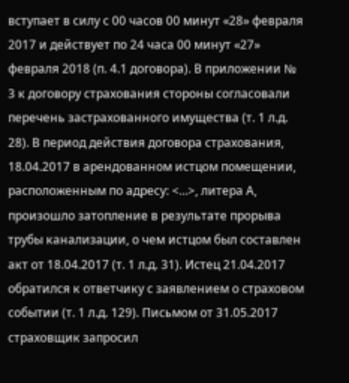вступает в силу с 00 часов 00 минут «28» февраля 2017 и действует по 24 часа 00 минут «27» февраля 2018 (п. 4.1 договора). В приложении № 3 к договору страхования стороны согласовали перечень застрахованного имущества (т. 1 л.д. 28). В период действия договора страхования, 18.04.2017 в арендованном истцом помещении, расположенным по адресу: <...>, литера А, произошло затопление в результате прорыва трубы канализации, о чем истцом был составлен акт от 18.04.2017 (т. 1 л.д. 31). Истец 21.04.2017 обратился к ответчику с заявлением о страховом событии (т. 1 л.д. 129). Письмом от 31.05.2017 страховщик запросил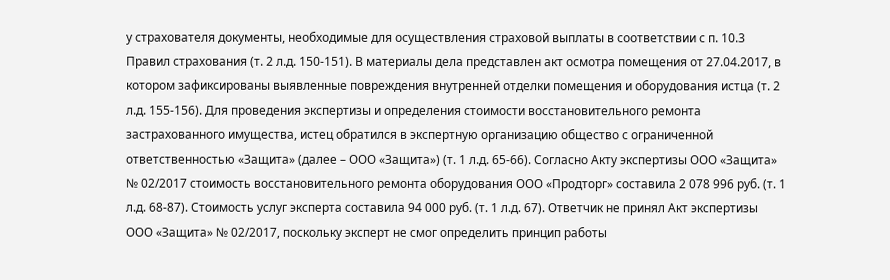у страхователя документы, необходимые для осуществления страховой выплаты в соответствии с п. 10.3 Правил страхования (т. 2 л.д. 150-151). В материалы дела представлен акт осмотра помещения от 27.04.2017, в котором зафиксированы выявленные повреждения внутренней отделки помещения и оборудования истца (т. 2 л.д. 155-156). Для проведения экспертизы и определения стоимости восстановительного ремонта застрахованного имущества, истец обратился в экспертную организацию общество с ограниченной ответственностью «Защита» (далее – ООО «Защита») (т. 1 л.д. 65-66). Согласно Акту экспертизы ООО «Защита» № 02/2017 стоимость восстановительного ремонта оборудования ООО «Продторг» составила 2 078 996 руб. (т. 1 л.д. 68-87). Стоимость услуг эксперта составила 94 000 руб. (т. 1 л.д. 67). Ответчик не принял Акт экспертизы ООО «Защита» № 02/2017, поскольку эксперт не смог определить принцип работы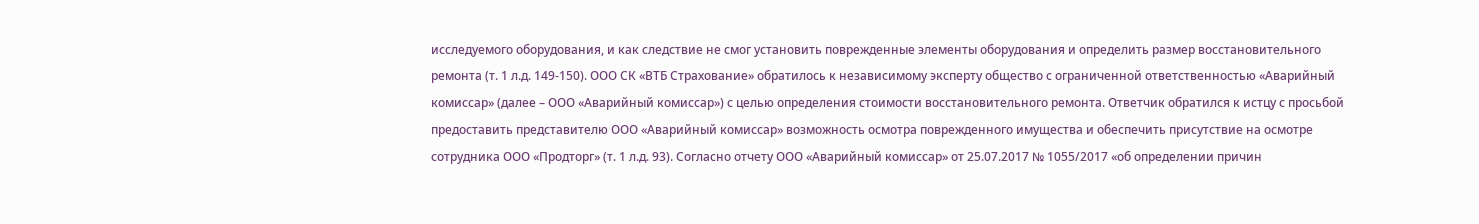исследуемого оборудования, и как следствие не смог установить поврежденные элементы оборудования и определить размер восстановительного ремонта (т. 1 л.д. 149-150). ООО СК «ВТБ Страхование» обратилось к независимому эксперту общество с ограниченной ответственностью «Аварийный комиссар» (далее – ООО «Аварийный комиссар») с целью определения стоимости восстановительного ремонта. Ответчик обратился к истцу с просьбой предоставить представителю ООО «Аварийный комиссар» возможность осмотра поврежденного имущества и обеспечить присутствие на осмотре сотрудника ООО «Продторг» (т. 1 л.д. 93). Согласно отчету ООО «Аварийный комиссар» от 25.07.2017 № 1055/2017 «об определении причин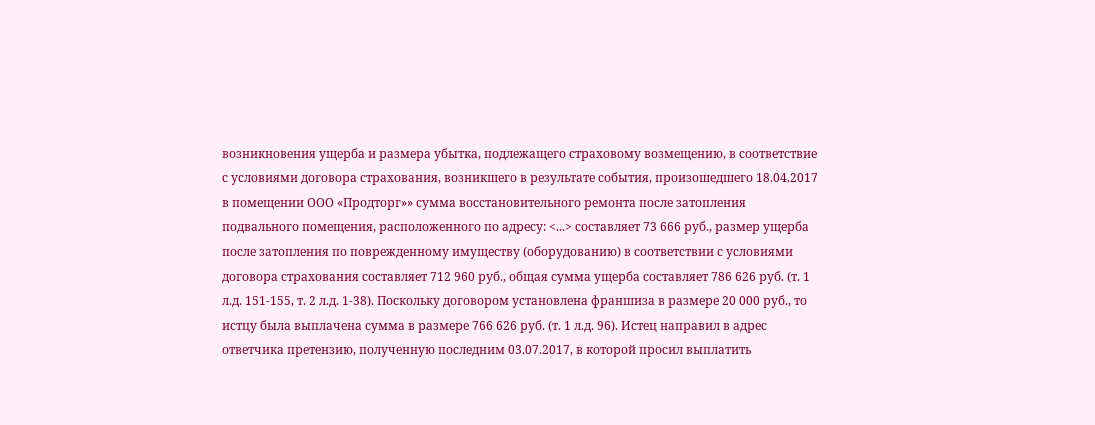возникновения ущерба и размера убытка, подлежащего страховому возмещению, в соответствие с условиями договора страхования, возникшего в результате события, произошедшего 18.04.2017 в помещении ООО «Продторг»» сумма восстановительного ремонта после затопления подвального помещения, расположенного по адресу: <...> составляет 73 666 руб., размер ущерба после затопления по поврежденному имуществу (оборудованию) в соответствии с условиями договора страхования составляет 712 960 руб., общая сумма ущерба составляет 786 626 руб. (т. 1 л.д. 151-155, т. 2 л.д. 1-38). Поскольку договором установлена франшиза в размере 20 000 руб., то истцу была выплачена сумма в размере 766 626 руб. (т. 1 л.д. 96). Истец направил в адрес ответчика претензию, полученную последним 03.07.2017, в которой просил выплатить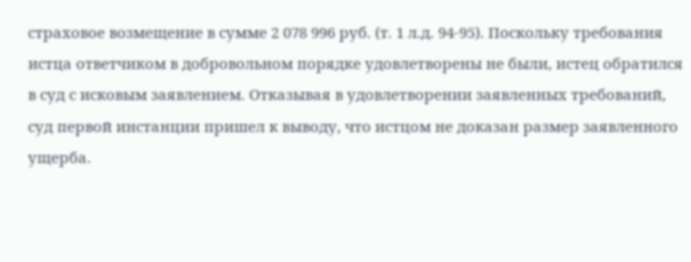страховое возмещение в сумме 2 078 996 руб. (т. 1 л.д. 94-95). Поскольку требования истца ответчиком в добровольном порядке удовлетворены не были, истец обратился в суд с исковым заявлением. Отказывая в удовлетворении заявленных требований, суд первой инстанции пришел к выводу, что истцом не доказан размер заявленного ущерба.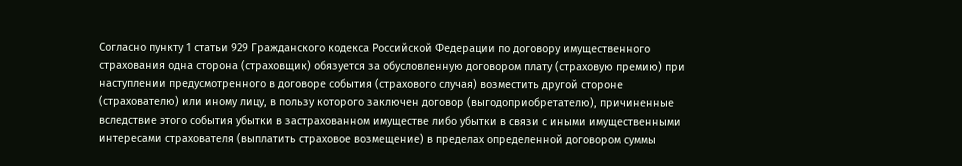Согласно пункту 1 статьи 929 Гражданского кодекса Российской Федерации по договору имущественного страхования одна сторона (страховщик) обязуется за обусловленную договором плату (страховую премию) при наступлении предусмотренного в договоре события (страхового случая) возместить другой стороне (страхователю) или иному лицу, в пользу которого заключен договор (выгодоприобретателю), причиненные вследствие этого события убытки в застрахованном имуществе либо убытки в связи с иными имущественными интересами страхователя (выплатить страховое возмещение) в пределах определенной договором суммы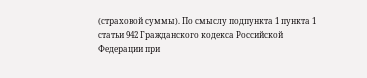(страховой суммы). По смыслу подпункта 1 пункта 1 статьи 942 Гражданского кодекса Российской Федерации при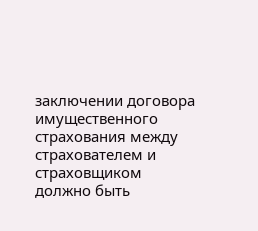заключении договора имущественного страхования между страхователем и страховщиком должно быть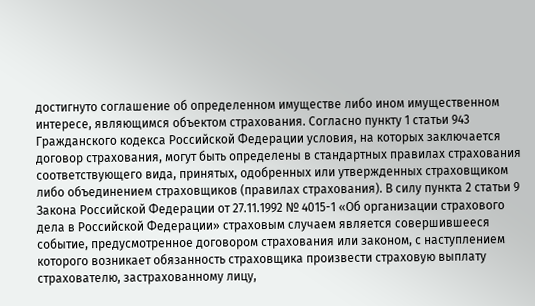достигнуто соглашение об определенном имуществе либо ином имущественном интересе, являющимся объектом страхования. Согласно пункту 1 статьи 943 Гражданского кодекса Российской Федерации условия, на которых заключается договор страхования, могут быть определены в стандартных правилах страхования соответствующего вида, принятых, одобренных или утвержденных страховщиком либо объединением страховщиков (правилах страхования). В силу пункта 2 статьи 9 Закона Российской Федерации от 27.11.1992 № 4015-1 «Об организации страхового дела в Российской Федерации» страховым случаем является совершившееся событие, предусмотренное договором страхования или законом, с наступлением которого возникает обязанность страховщика произвести страховую выплату страхователю, застрахованному лицу,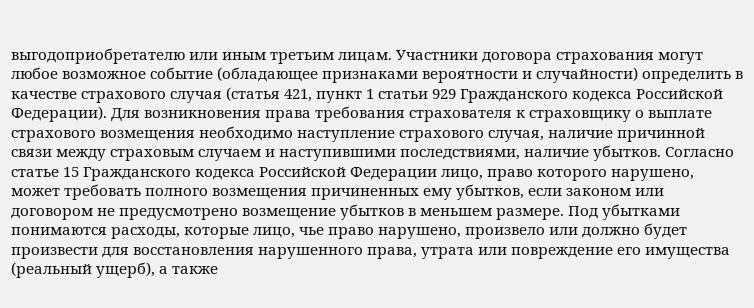выгодоприобретателю или иным третьим лицам. Участники договора страхования могут любое возможное событие (обладающее признаками вероятности и случайности) определить в качестве страхового случая (статья 421, пункт 1 статьи 929 Гражданского кодекса Российской Федерации). Для возникновения права требования страхователя к страховщику о выплате страхового возмещения необходимо наступление страхового случая, наличие причинной связи между страховым случаем и наступившими последствиями, наличие убытков. Согласно статье 15 Гражданского кодекса Российской Федерации лицо, право которого нарушено, может требовать полного возмещения причиненных ему убытков, если законом или договором не предусмотрено возмещение убытков в меньшем размере. Под убытками понимаются расходы, которые лицо, чье право нарушено, произвело или должно будет произвести для восстановления нарушенного права, утрата или повреждение его имущества (реальный ущерб), а также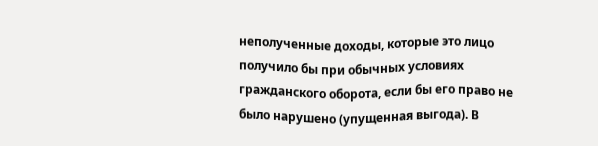неполученные доходы, которые это лицо получило бы при обычных условиях гражданского оборота, если бы его право не было нарушено (упущенная выгода). В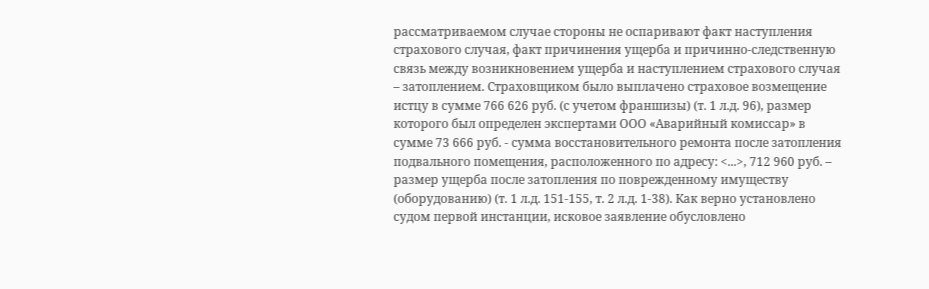рассматриваемом случае стороны не оспаривают факт наступления страхового случая, факт причинения ущерба и причинно-следственную связь между возникновением ущерба и наступлением страхового случая – затоплением. Страховщиком было выплачено страховое возмещение истцу в сумме 766 626 руб. (с учетом франшизы) (т. 1 л.д. 96), размер которого был определен экспертами ООО «Аварийный комиссар» в сумме 73 666 руб. - сумма восстановительного ремонта после затопления подвального помещения, расположенного по адресу: <...>, 712 960 руб. – размер ущерба после затопления по поврежденному имуществу (оборудованию) (т. 1 л.д. 151-155, т. 2 л.д. 1-38). Как верно установлено судом первой инстанции, исковое заявление обусловлено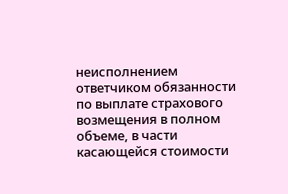неисполнением ответчиком обязанности по выплате страхового возмещения в полном объеме, в части касающейся стоимости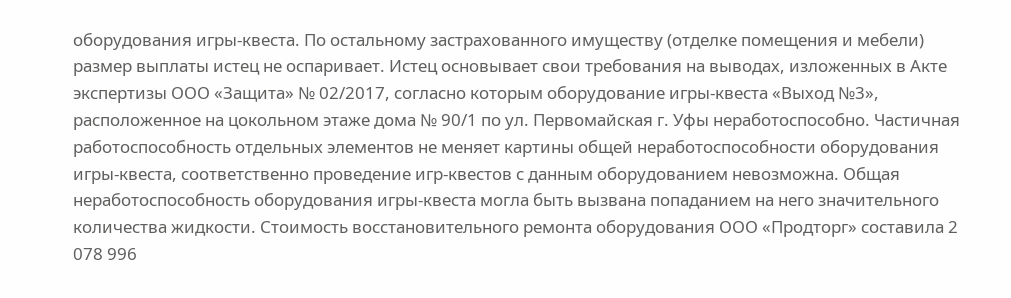оборудования игры-квеста. По остальному застрахованного имуществу (отделке помещения и мебели) размер выплаты истец не оспаривает. Истец основывает свои требования на выводах, изложенных в Акте экспертизы ООО «Защита» № 02/2017, согласно которым оборудование игры-квеста «Выход №3», расположенное на цокольном этаже дома № 90/1 по ул. Первомайская г. Уфы неработоспособно. Частичная работоспособность отдельных элементов не меняет картины общей неработоспособности оборудования игры-квеста, соответственно проведение игр-квестов с данным оборудованием невозможна. Общая неработоспособность оборудования игры-квеста могла быть вызвана попаданием на него значительного количества жидкости. Стоимость восстановительного ремонта оборудования ООО «Продторг» составила 2 078 996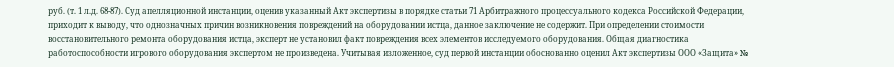руб. (т. 1 л.д. 68-87). Суд апелляционной инстанции, оценив указанный Акт экспертизы в порядке статьи 71 Арбитражного процессуального кодекса Российской Федерации, приходит к выводу, что однозначных причин возникновения повреждений на оборудовании истца, данное заключение не содержит. При определении стоимости восстановительного ремонта оборудования истца, эксперт не установил факт повреждения всех элементов исследуемого оборудования. Общая диагностика работоспособности игрового оборудования экспертом не произведена. Учитывая изложенное, суд первой инстанции обоснованно оценил Акт экспертизы ООО «Защита» №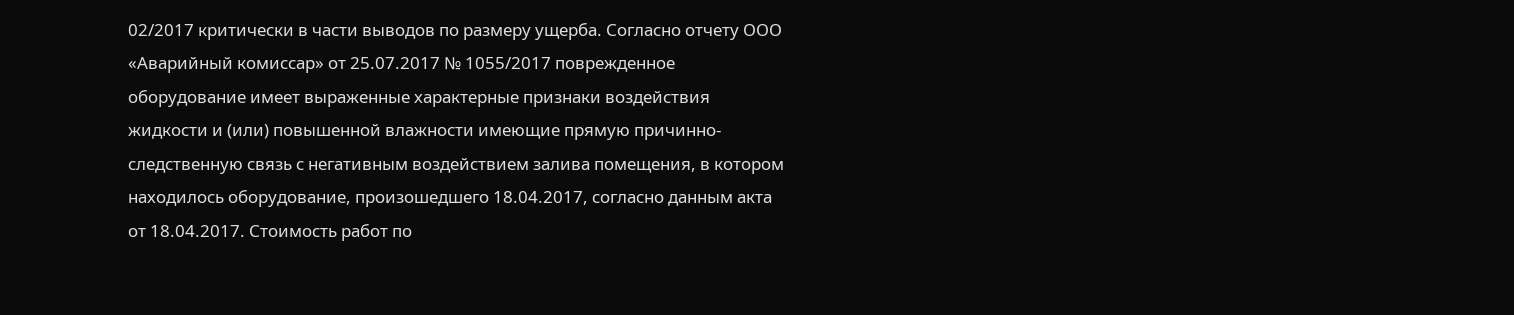02/2017 критически в части выводов по размеру ущерба. Согласно отчету ООО «Аварийный комиссар» от 25.07.2017 № 1055/2017 поврежденное оборудование имеет выраженные характерные признаки воздействия жидкости и (или) повышенной влажности имеющие прямую причинно-следственную связь с негативным воздействием залива помещения, в котором находилось оборудование, произошедшего 18.04.2017, согласно данным акта от 18.04.2017. Стоимость работ по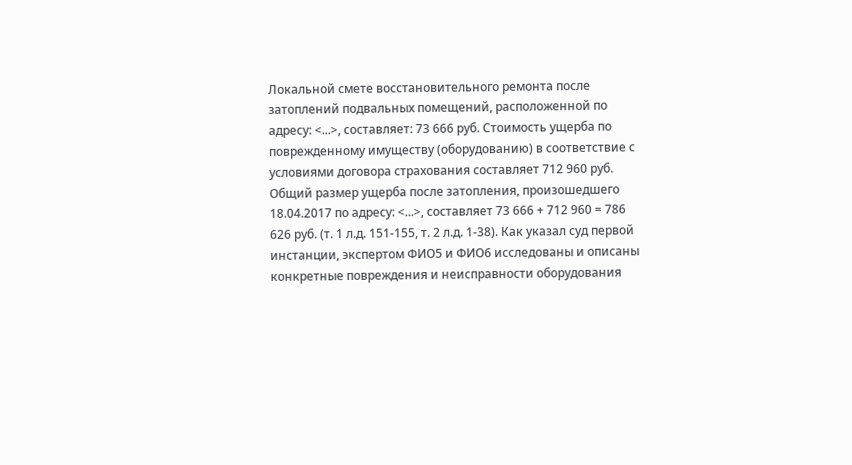Локальной смете восстановительного ремонта после затоплений подвальных помещений, расположенной по адресу: <...>, составляет: 73 666 руб. Стоимость ущерба по поврежденному имуществу (оборудованию) в соответствие с условиями договора страхования составляет 712 960 руб. Общий размер ущерба после затопления, произошедшего 18.04.2017 по адресу: <...>, составляет 73 666 + 712 960 = 786 626 руб. (т. 1 л.д. 151-155, т. 2 л.д. 1-38). Как указал суд первой инстанции, экспертом ФИО5 и ФИО6 исследованы и описаны конкретные повреждения и неисправности оборудования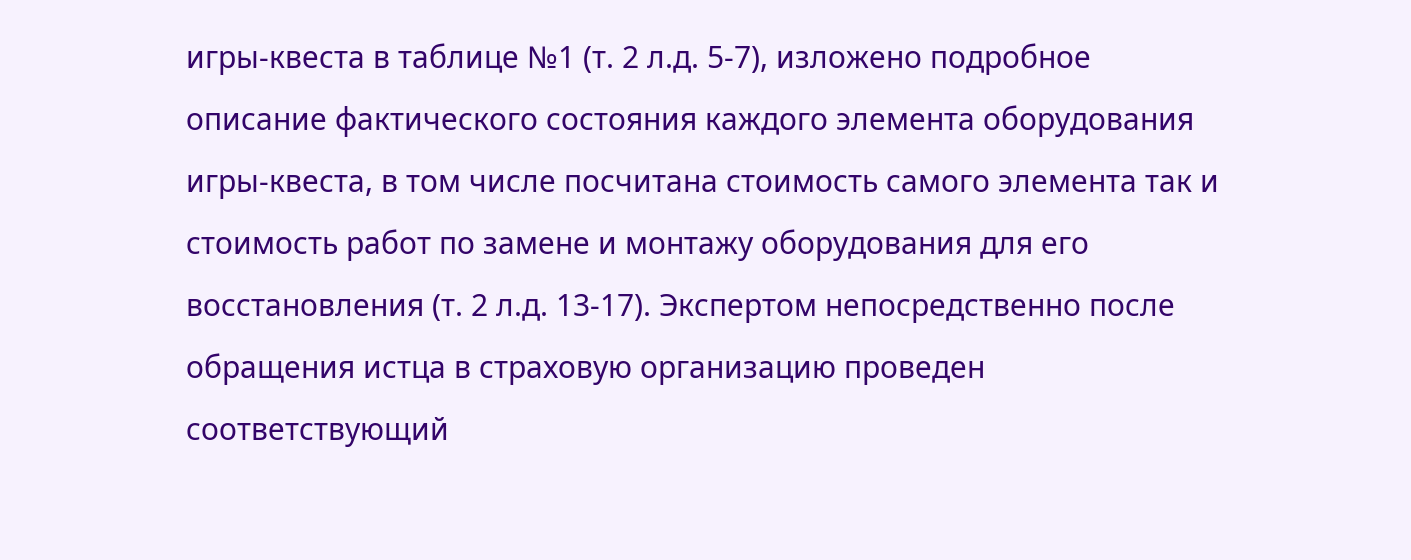игры-квеста в таблице №1 (т. 2 л.д. 5-7), изложено подробное описание фактического состояния каждого элемента оборудования игры-квеста, в том числе посчитана стоимость самого элемента так и стоимость работ по замене и монтажу оборудования для его восстановления (т. 2 л.д. 13-17). Экспертом непосредственно после обращения истца в страховую организацию проведен соответствующий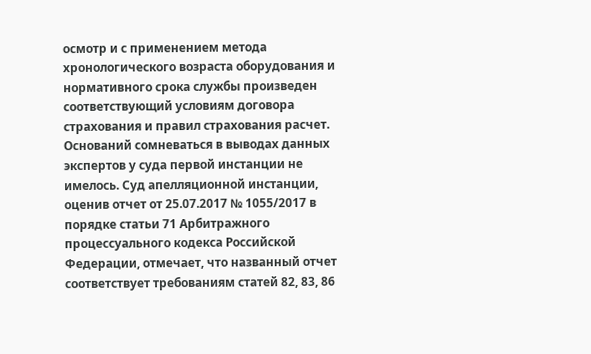осмотр и с применением метода хронологического возраста оборудования и нормативного срока службы произведен соответствующий условиям договора страхования и правил страхования расчет. Оснований сомневаться в выводах данных экспертов у суда первой инстанции не имелось. Суд апелляционной инстанции, оценив отчет от 25.07.2017 № 1055/2017 в порядке статьи 71 Арбитражного процессуального кодекса Российской Федерации, отмечает, что названный отчет соответствует требованиям статей 82, 83, 86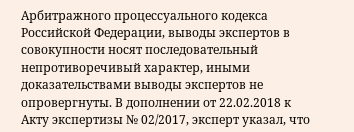Арбитражного процессуального кодекса Российской Федерации, выводы экспертов в совокупности носят последовательный непротиворечивый характер, иными доказательствами выводы экспертов не опровергнуты. В дополнении от 22.02.2018 к Акту экспертизы № 02/2017, эксперт указал, что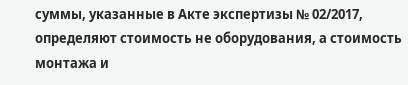суммы, указанные в Акте экспертизы № 02/2017, определяют стоимость не оборудования, а стоимость монтажа и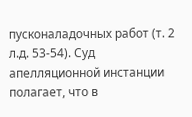пусконаладочных работ (т. 2 л.д. 53-54). Суд апелляционной инстанции полагает, что в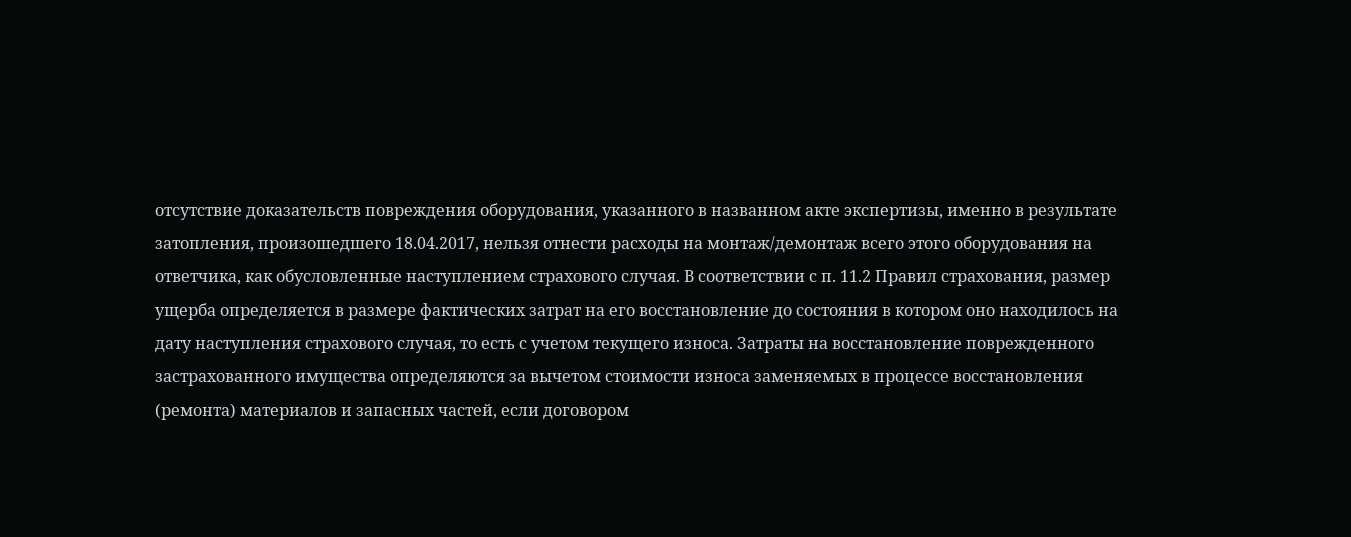отсутствие доказательств повреждения оборудования, указанного в названном акте экспертизы, именно в результате затопления, произошедшего 18.04.2017, нельзя отнести расходы на монтаж/демонтаж всего этого оборудования на ответчика, как обусловленные наступлением страхового случая. В соответствии с п. 11.2 Правил страхования, размер ущерба определяется в размере фактических затрат на его восстановление до состояния в котором оно находилось на дату наступления страхового случая, то есть с учетом текущего износа. Затраты на восстановление поврежденного застрахованного имущества определяются за вычетом стоимости износа заменяемых в процессе восстановления (ремонта) материалов и запасных частей, если договором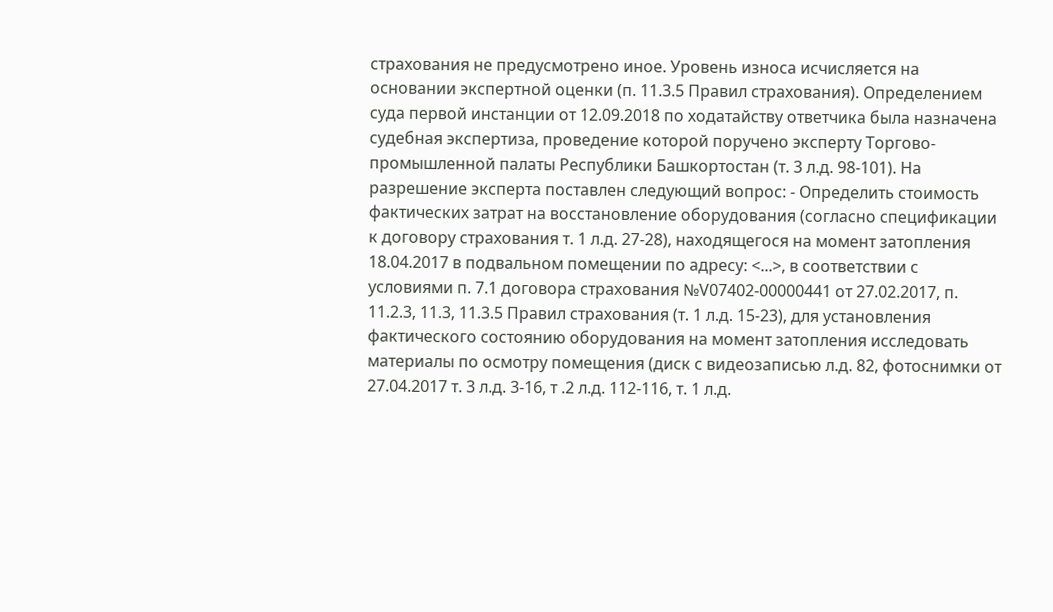страхования не предусмотрено иное. Уровень износа исчисляется на основании экспертной оценки (п. 11.3.5 Правил страхования). Определением суда первой инстанции от 12.09.2018 по ходатайству ответчика была назначена судебная экспертиза, проведение которой поручено эксперту Торгово-промышленной палаты Республики Башкортостан (т. 3 л.д. 98-101). На разрешение эксперта поставлен следующий вопрос: - Определить стоимость фактических затрат на восстановление оборудования (согласно спецификации к договору страхования т. 1 л.д. 27-28), находящегося на момент затопления 18.04.2017 в подвальном помещении по адресу: <...>, в соответствии с условиями п. 7.1 договора страхования №V07402-00000441 от 27.02.2017, п. 11.2.3, 11.3, 11.3.5 Правил страхования (т. 1 л.д. 15-23), для установления фактического состоянию оборудования на момент затопления исследовать материалы по осмотру помещения (диск с видеозаписью л.д. 82, фотоснимки от 27.04.2017 т. 3 л.д. 3-16, т .2 л.д. 112-116, т. 1 л.д.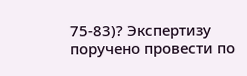75-83)? Экспертизу поручено провести по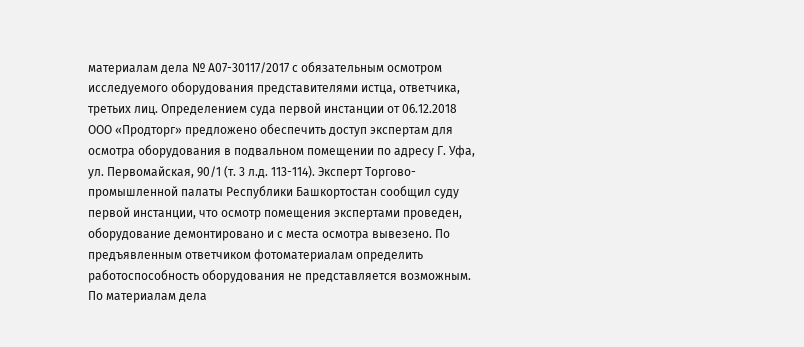материалам дела № А07-30117/2017 с обязательным осмотром исследуемого оборудования представителями истца, ответчика, третьих лиц. Определением суда первой инстанции от 06.12.2018 ООО «Продторг» предложено обеспечить доступ экспертам для осмотра оборудования в подвальном помещении по адресу Г. Уфа, ул. Первомайская, 90/1 (т. 3 л.д. 113-114). Эксперт Торгово-промышленной палаты Республики Башкортостан сообщил суду первой инстанции, что осмотр помещения экспертами проведен, оборудование демонтировано и с места осмотра вывезено. По предъявленным ответчиком фотоматериалам определить работоспособность оборудования не представляется возможным. По материалам дела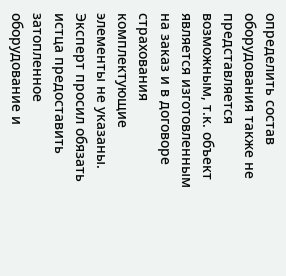определить состав оборудования также не представляется возможным, т.к. объект является изготовленным на заказ и в договоре страхования комплектующие элементы не указаны. Эксперт просил обязать истца предоставить затопленное оборудование и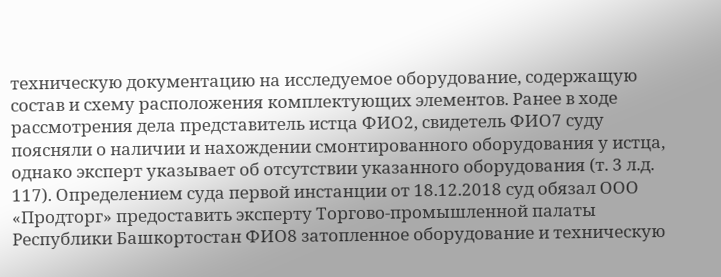техническую документацию на исследуемое оборудование, содержащую состав и схему расположения комплектующих элементов. Ранее в ходе рассмотрения дела представитель истца ФИО2, свидетель ФИО7 суду поясняли о наличии и нахождении смонтированного оборудования у истца, однако эксперт указывает об отсутствии указанного оборудования (т. 3 л.д. 117). Определением суда первой инстанции от 18.12.2018 суд обязал ООО «Продторг» предоставить эксперту Торгово-промышленной палаты Республики Башкортостан ФИО8 затопленное оборудование и техническую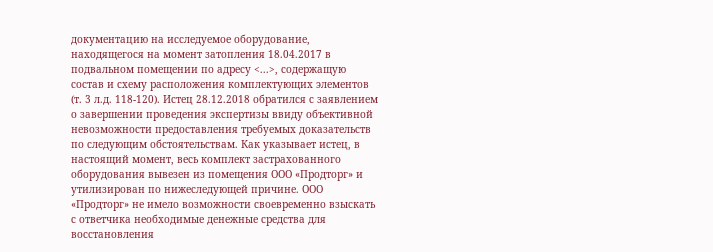документацию на исследуемое оборудование, находящегося на момент затопления 18.04.2017 в подвальном помещении по адресу <...>, содержащую состав и схему расположения комплектующих элементов (т. 3 л.д. 118-120). Истец 28.12.2018 обратился с заявлением о завершении проведения экспертизы ввиду объективной невозможности предоставления требуемых доказательств по следующим обстоятельствам. Как указывает истец, в настоящий момент, весь комплект застрахованного оборудования вывезен из помещения ООО «Продторг» и утилизирован по нижеследующей причине. ООО «Продторг» не имело возможности своевременно взыскать с ответчика необходимые денежные средства для восстановления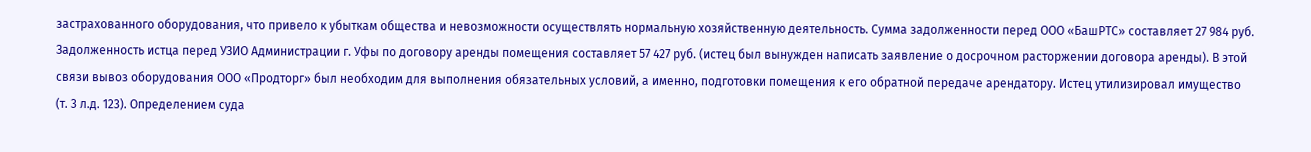застрахованного оборудования, что привело к убыткам общества и невозможности осуществлять нормальную хозяйственную деятельность. Сумма задолженности перед ООО «БашРТС» составляет 27 984 руб. Задолженность истца перед УЗИО Администрации г. Уфы по договору аренды помещения составляет 57 427 руб. (истец был вынужден написать заявление о досрочном расторжении договора аренды). В этой связи вывоз оборудования ООО «Продторг» был необходим для выполнения обязательных условий, а именно, подготовки помещения к его обратной передаче арендатору. Истец утилизировал имущество (т. 3 л.д. 123). Определением суда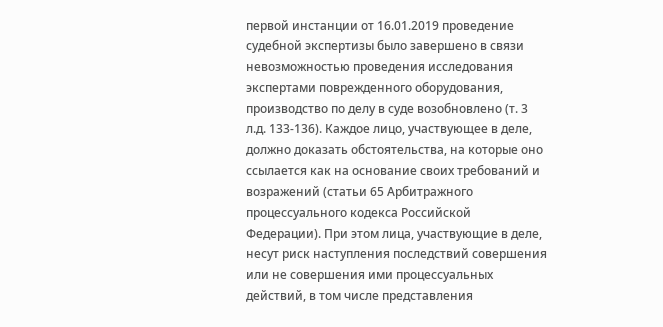первой инстанции от 16.01.2019 проведение судебной экспертизы было завершено в связи невозможностью проведения исследования экспертами поврежденного оборудования, производство по делу в суде возобновлено (т. 3 л.д. 133-136). Каждое лицо, участвующее в деле, должно доказать обстоятельства, на которые оно ссылается как на основание своих требований и возражений (статьи 65 Арбитражного процессуального кодекса Российской Федерации). При этом лица, участвующие в деле, несут риск наступления последствий совершения или не совершения ими процессуальных действий, в том числе представления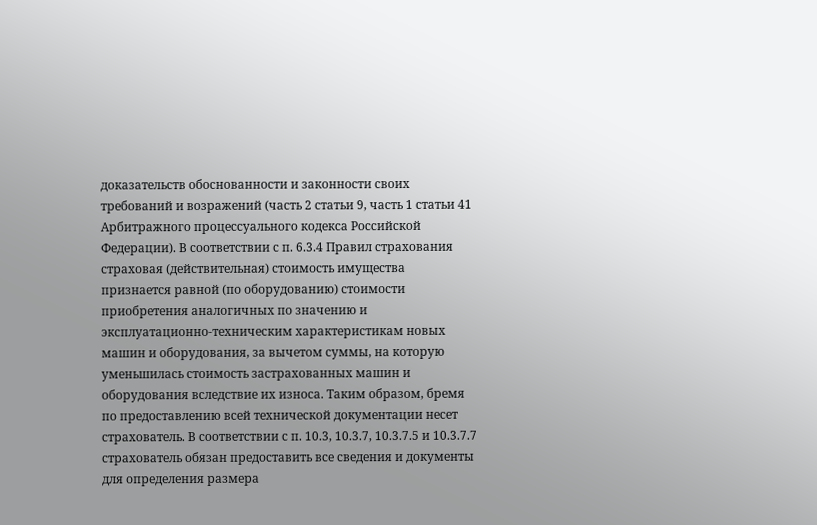доказательств обоснованности и законности своих требований и возражений (часть 2 статьи 9, часть 1 статьи 41 Арбитражного процессуального кодекса Российской Федерации). В соответствии с п. 6.3.4 Правил страхования страховая (действительная) стоимость имущества признается равной (по оборудованию) стоимости приобретения аналогичных по значению и эксплуатационно-техническим характеристикам новых машин и оборудования, за вычетом суммы, на которую уменьшилась стоимость застрахованных машин и оборудования вследствие их износа. Таким образом, бремя по предоставлению всей технической документации несет страхователь. В соответствии с п. 10.3, 10.3.7, 10.3.7.5 и 10.3.7.7 страхователь обязан предоставить все сведения и документы для определения размера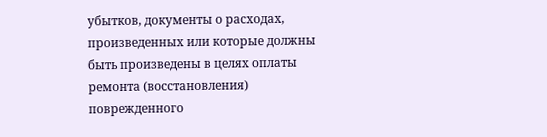убытков, документы о расходах, произведенных или которые должны быть произведены в целях оплаты ремонта (восстановления) поврежденного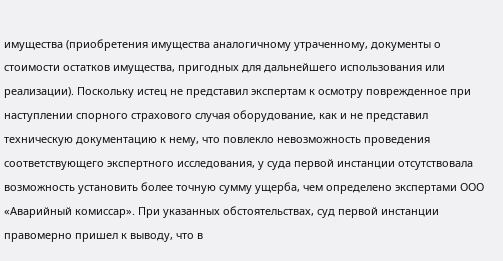имущества (приобретения имущества аналогичному утраченному, документы о стоимости остатков имущества, пригодных для дальнейшего использования или реализации). Поскольку истец не представил экспертам к осмотру поврежденное при наступлении спорного страхового случая оборудование, как и не представил техническую документацию к нему, что повлекло невозможность проведения соответствующего экспертного исследования, у суда первой инстанции отсутствовала возможность установить более точную сумму ущерба, чем определено экспертами ООО «Аварийный комиссар». При указанных обстоятельствах, суд первой инстанции правомерно пришел к выводу, что в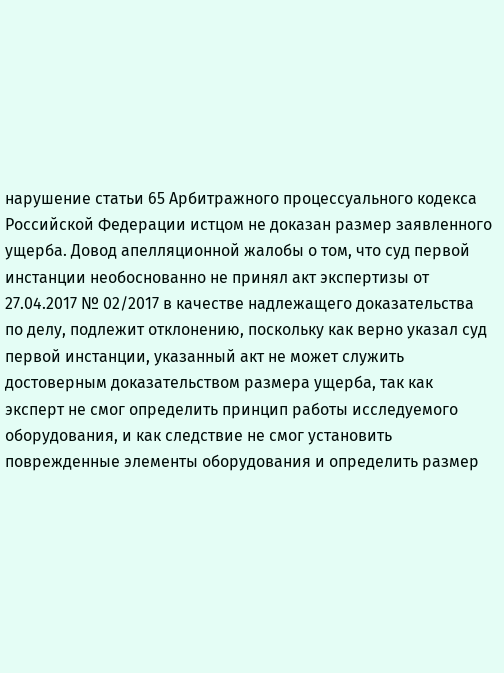нарушение статьи 65 Арбитражного процессуального кодекса Российской Федерации истцом не доказан размер заявленного ущерба. Довод апелляционной жалобы о том, что суд первой инстанции необоснованно не принял акт экспертизы от 27.04.2017 № 02/2017 в качестве надлежащего доказательства по делу, подлежит отклонению, поскольку как верно указал суд первой инстанции, указанный акт не может служить достоверным доказательством размера ущерба, так как эксперт не смог определить принцип работы исследуемого оборудования, и как следствие не смог установить поврежденные элементы оборудования и определить размер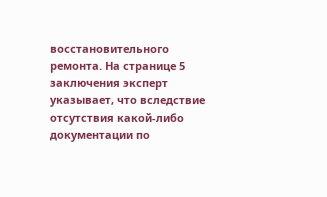восстановительного ремонта. На странице 5 заключения эксперт указывает, что вследствие отсутствия какой-либо документации по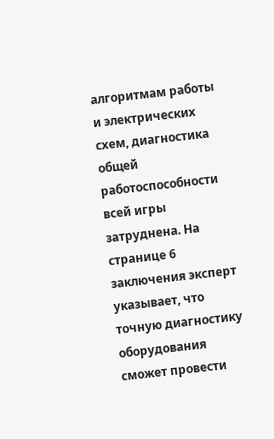алгоритмам работы и электрических схем, диагностика общей работоспособности всей игры затруднена. На странице 6 заключения эксперт указывает, что точную диагностику оборудования сможет провести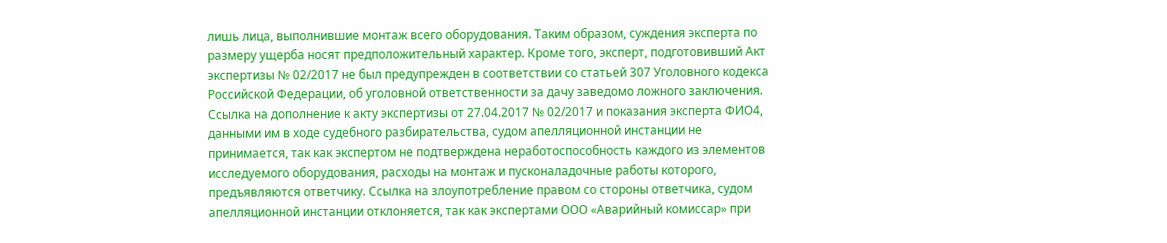лишь лица, выполнившие монтаж всего оборудования. Таким образом, суждения эксперта по размеру ущерба носят предположительный характер. Кроме того, эксперт, подготовивший Акт экспертизы № 02/2017 не был предупрежден в соответствии со статьей 307 Уголовного кодекса Российской Федерации, об уголовной ответственности за дачу заведомо ложного заключения. Ссылка на дополнение к акту экспертизы от 27.04.2017 № 02/2017 и показания эксперта ФИО4, данными им в ходе судебного разбирательства, судом апелляционной инстанции не принимается, так как экспертом не подтверждена неработоспособность каждого из элементов исследуемого оборудования, расходы на монтаж и пусконаладочные работы которого, предъявляются ответчику. Ссылка на злоупотребление правом со стороны ответчика, судом апелляционной инстанции отклоняется, так как экспертами ООО «Аварийный комиссар» при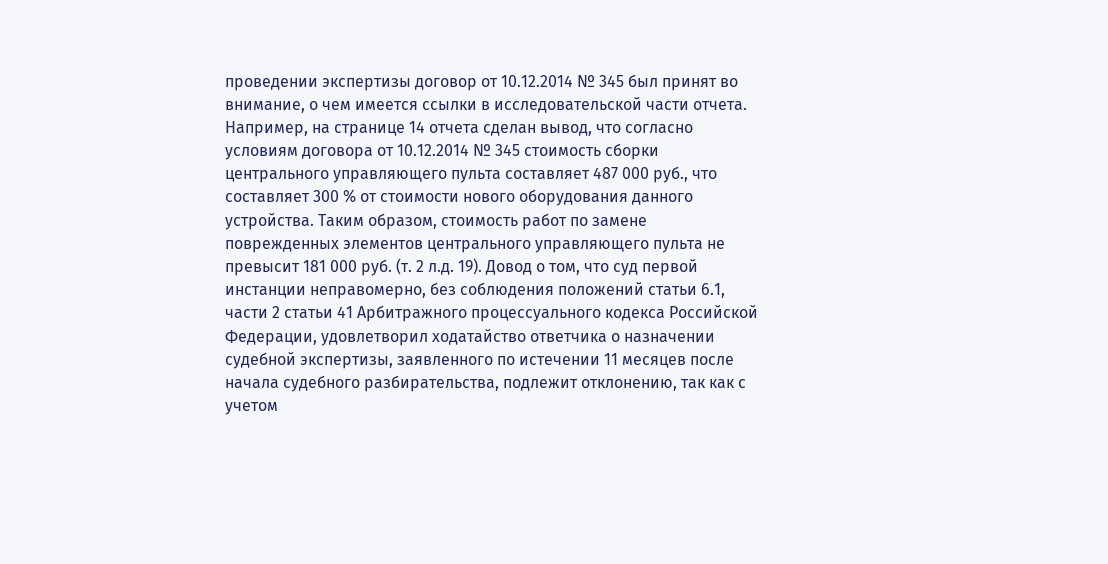проведении экспертизы договор от 10.12.2014 № 345 был принят во внимание, о чем имеется ссылки в исследовательской части отчета. Например, на странице 14 отчета сделан вывод, что согласно условиям договора от 10.12.2014 № 345 стоимость сборки центрального управляющего пульта составляет 487 000 руб., что составляет 300 % от стоимости нового оборудования данного устройства. Таким образом, стоимость работ по замене поврежденных элементов центрального управляющего пульта не превысит 181 000 руб. (т. 2 л.д. 19). Довод о том, что суд первой инстанции неправомерно, без соблюдения положений статьи 6.1, части 2 статьи 41 Арбитражного процессуального кодекса Российской Федерации, удовлетворил ходатайство ответчика о назначении судебной экспертизы, заявленного по истечении 11 месяцев после начала судебного разбирательства, подлежит отклонению, так как с учетом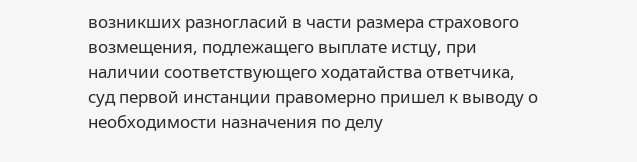возникших разногласий в части размера страхового возмещения, подлежащего выплате истцу, при наличии соответствующего ходатайства ответчика, суд первой инстанции правомерно пришел к выводу о необходимости назначения по делу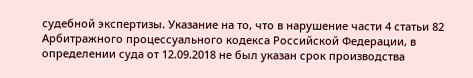судебной экспертизы. Указание на то, что в нарушение части 4 статьи 82 Арбитражного процессуального кодекса Российской Федерации, в определении суда от 12.09.2018 не был указан срок производства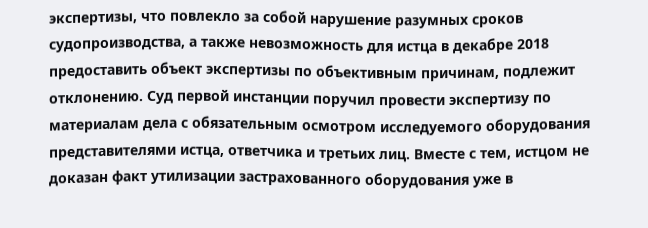экспертизы, что повлекло за собой нарушение разумных сроков судопроизводства, а также невозможность для истца в декабре 2018 предоставить объект экспертизы по объективным причинам, подлежит отклонению. Суд первой инстанции поручил провести экспертизу по материалам дела с обязательным осмотром исследуемого оборудования представителями истца, ответчика и третьих лиц. Вместе с тем, истцом не доказан факт утилизации застрахованного оборудования уже в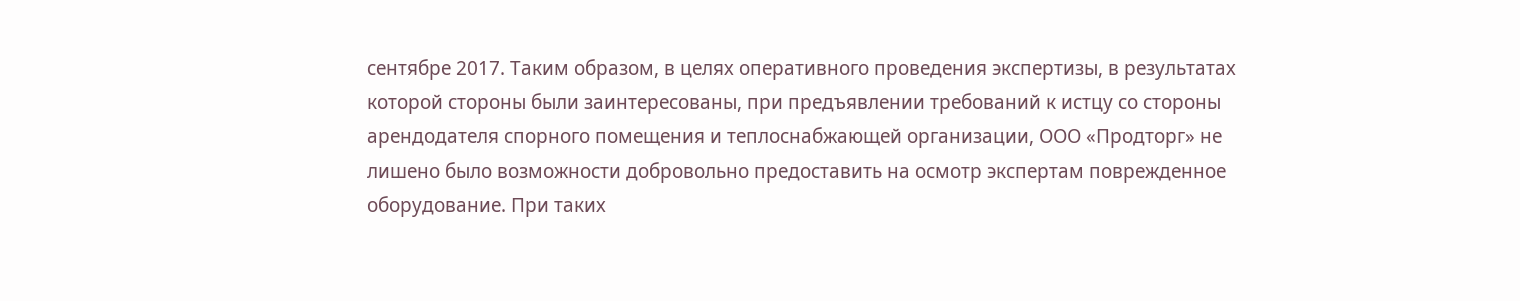сентябре 2017. Таким образом, в целях оперативного проведения экспертизы, в результатах которой стороны были заинтересованы, при предъявлении требований к истцу со стороны арендодателя спорного помещения и теплоснабжающей организации, ООО «Продторг» не лишено было возможности добровольно предоставить на осмотр экспертам поврежденное оборудование. При таких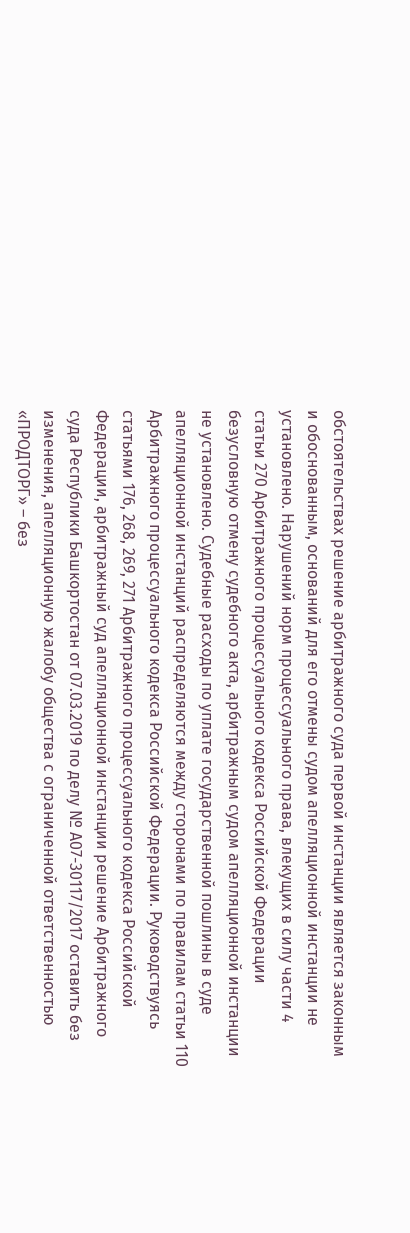обстоятельствах решение арбитражного суда первой инстанции является законным и обоснованным, оснований для его отмены судом апелляционной инстанции не установлено. Нарушений норм процессуального права, влекущих в силу части 4 статьи 270 Арбитражного процессуального кодекса Российской Федерации безусловную отмену судебного акта, арбитражным судом апелляционной инстанции не установлено. Судебные расходы по уплате государственной пошлины в суде апелляционной инстанций распределяются между сторонами по правилам статьи 110 Арбитражного процессуального кодекса Российской Федерации. Руководствуясь статьями 176, 268, 269, 271 Арбитражного процессуального кодекса Российской Федерации, арбитражный суд апелляционной инстанции решение Арбитражного суда Республики Башкортостан от 07.03.2019 по делу № А07-30117/2017 оставить без изменения, апелляционную жалобу общества с ограниченной ответственностью «ПРОДТОРГ» – без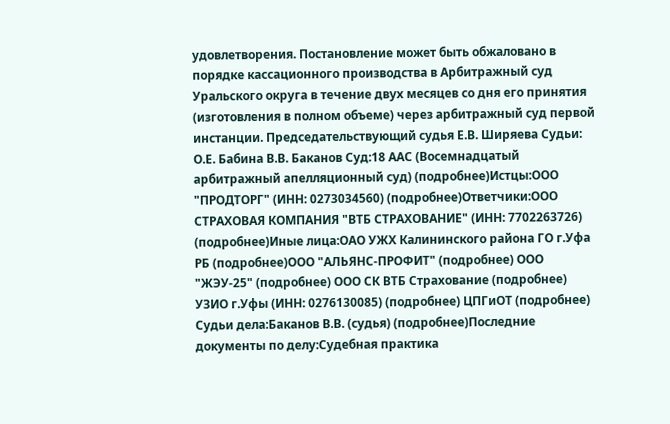удовлетворения. Постановление может быть обжаловано в порядке кассационного производства в Арбитражный суд Уральского округа в течение двух месяцев со дня его принятия (изготовления в полном объеме) через арбитражный суд первой инстанции. Председательствующий судья Е.В. Ширяева Судьи: О.Е. Бабина В.В. Баканов Суд:18 ААС (Восемнадцатый арбитражный апелляционный суд) (подробнее)Истцы:ООО "ПРОДТОРГ" (ИНН: 0273034560) (подробнее)Ответчики:ООО СТРАХОВАЯ КОМПАНИЯ "ВТБ СТРАХОВАНИЕ" (ИНН: 7702263726) (подробнее)Иные лица:ОАО УЖХ Калининского района ГО г.Уфа РБ (подробнее)ООО "АЛЬЯНС-ПРОФИТ" (подробнее) ООО "ЖЭУ-25" (подробнее) ООО СК ВТБ Страхование (подробнее) УЗИО г.Уфы (ИНН: 0276130085) (подробнее) ЦПГиОТ (подробнее) Судьи дела:Баканов В.В. (судья) (подробнее)Последние документы по делу:Судебная практика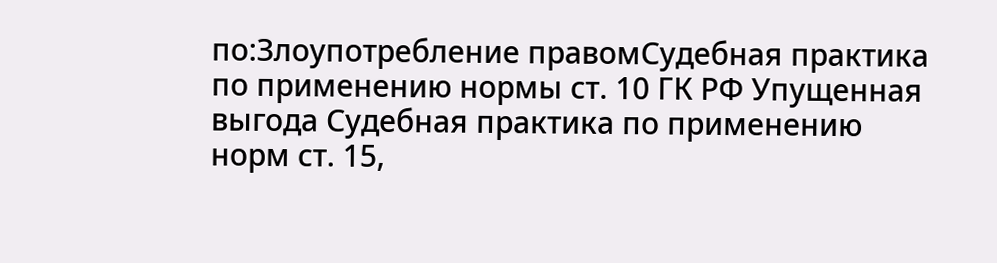по:Злоупотребление правомСудебная практика по применению нормы ст. 10 ГК РФ Упущенная выгода Судебная практика по применению норм ст. 15,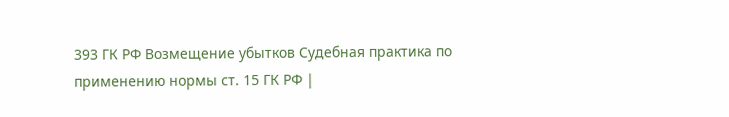393 ГК РФ Возмещение убытков Судебная практика по применению нормы ст. 15 ГК РФ |